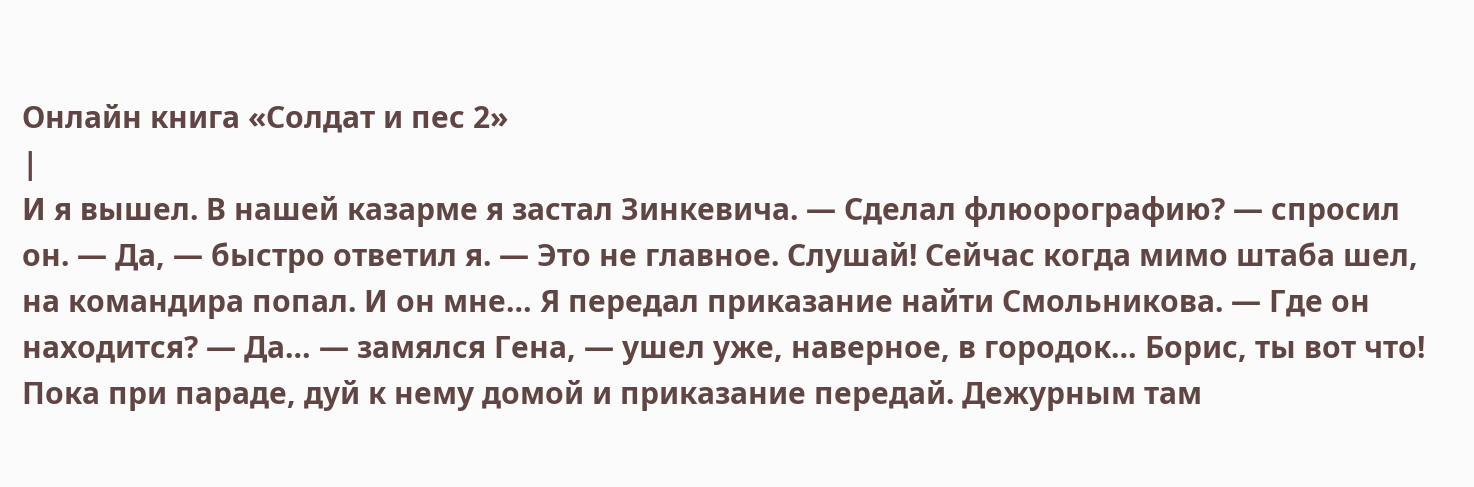Онлайн книга «Солдат и пес 2»
|
И я вышел. В нашей казарме я застал Зинкевича. — Сделал флюорографию? — спросил он. — Да, — быстро ответил я. — Это не главное. Слушай! Сейчас когда мимо штаба шел, на командира попал. И он мне… Я передал приказание найти Смольникова. — Где он находится? — Да… — замялся Гена, — ушел уже, наверное, в городок… Борис, ты вот что! Пока при параде, дуй к нему домой и приказание передай. Дежурным там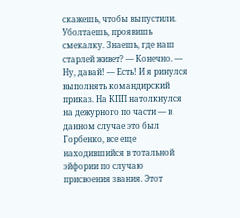скажешь, чтобы выпустили. Уболтаешь, проявишь смекалку. Знаешь, где наш старлей живет? — Конечно. — Ну, давай! — Есть! И я ринулся выполнять командирский приказ. На КПП натолкнулся на дежурного по части — в данном случае это был Горбенко, все еще находившийся в тотальной эйфории по случаю присвоения звания. Этот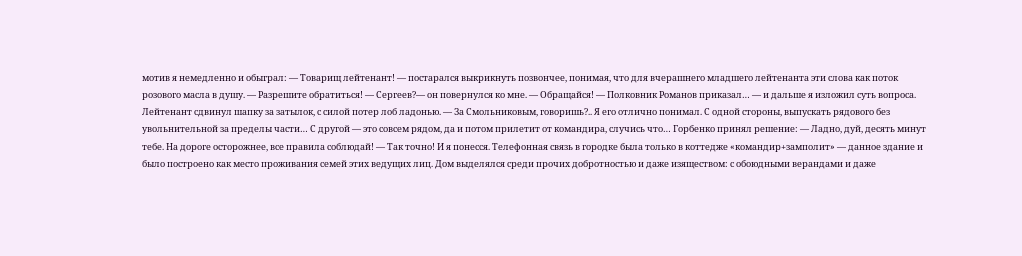мотив я немедленно и обыграл: — Товарищ лейтенант! — постарался выкрикнуть позвончее, понимая, что для вчерашнего младшего лейтенанта эти слова как поток розового масла в душу. — Разрешите обратиться! — Сергеев?— он повернулся ко мне. — Обращайся! — Полковник Романов приказал… — и дальше я изложил суть вопроса. Лейтенант сдвинул шапку за затылок, с силой потер лоб ладонью. — За Смольниковым, говоришь?.. Я его отлично понимал. С одной стороны, выпускать рядового без увольнительной за пределы части… С другой — это совсем рядом, да и потом прилетит от командира, случись что… Горбенко принял решение: — Ладно, дуй, десять минут тебе. На дороге осторожнее, все правила соблюдай! — Так точно! И я понесся. Телефонная связь в городке была только в коттедже «командир+замполит» — данное здание и было построено как место проживания семей этих ведущих лиц. Дом выделялся среди прочих добротностью и даже изяществом: с обоюдными верандами и даже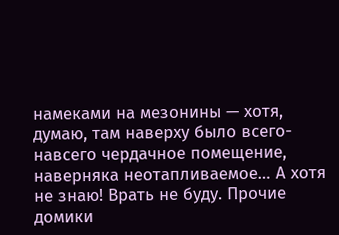намеками на мезонины — хотя, думаю, там наверху было всего-навсего чердачное помещение, наверняка неотапливаемое… А хотя не знаю! Врать не буду. Прочие домики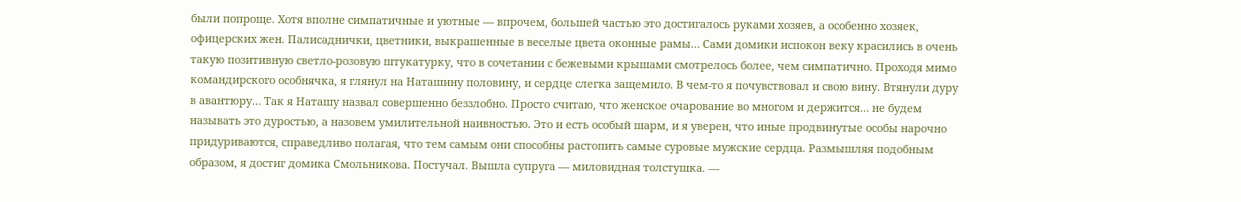были попроще. Хотя вполне симпатичные и уютные — впрочем, большей частью это достигалось руками хозяев, а особенно хозяек, офицерских жен. Палисаднички, цветники, выкрашенные в веселые цвета оконные рамы… Сами домики испокон веку красились в очень такую позитивную светло-розовую штукатурку, что в сочетании с бежевыми крышами смотрелось более, чем симпатично. Проходя мимо командирского особнячка, я глянул на Наташину половину, и сердце слегка защемило. В чем-то я почувствовал и свою вину. Втянули дуру в авантюру… Так я Наташу назвал совершенно беззлобно. Просто считаю, что женское очарование во многом и держится… не будем называть это дуростью, а назовем умилительной наивностью. Это и есть особый шарм, и я уверен, что иные продвинутые особы нарочно придуриваются, справедливо полагая, что тем самым они способны растопить самые суровые мужские сердца. Размышляя подобным образом, я достиг домика Смольникова. Постучал. Вышла супруга — миловидная толстушка. —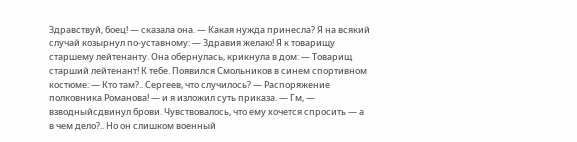Здравствуй, боец! — сказала она. — Какая нужда принесла? Я на всякий случай козырнул по-уставному: — Здравия желаю! Я к товарищу старшему лейтенанту. Она обернулась, крикнула в дом: — Товарищ старший лейтенант! К тебе. Появился Смольников в синем спортивном костюме: — Кто там?.. Сергеев, что случилось? — Распоряжение полковника Романова! — и я изложил суть приказа. — Гм, — взводныйсдвинул брови. Чувствовалось, что ему хочется спросить — а в чем дело?.. Но он слишком военный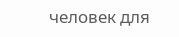человек для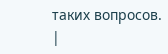таких вопросов. |